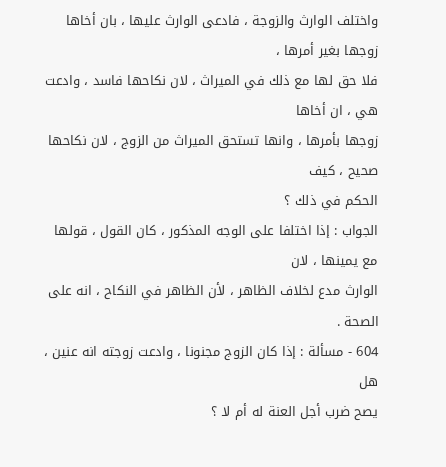واختلف الوارث والزوجة ، فادعى الوارث عليها ، بان أخاها زوجها بغير أمرها ،
فلا حق لها مع ذلك في الميراث ، لان نكاحها فاسد ، وادعت هي ، ان أخاها
زوجها بأمرها ، وانها تستحق الميراث من الزوج ، لان نكاحها صحيح ، كيف
الحكم في ذلك ؟
الجواب : إذا اختلفا على الوجه المذكور ، كان القول ، قولها مع يمينها ، لان
الوارث مدع لخلاف الظاهر ، لأن الظاهر في النكاح ، انه على الصحة .
604 - مسألة : إذا كان الزوج مجنونا ، وادعت زوجته انه عنين ، هل
يصح ضرب أجل العنة له أم لا ؟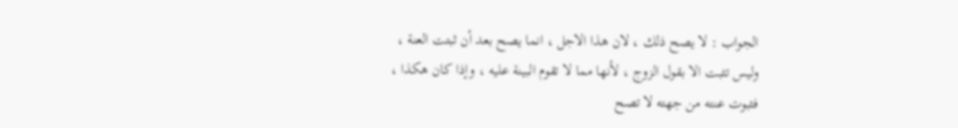الجواب : لا يصح ذلك ، لان هذا الاجل ، انما يصح بعد أن ثبتت العنة ،
وليس تثبت الا بقول الزوج ، لأنها مما لا تقوم البينة عليه ، وإذا كان هكذا ،
فثبوت عنته من جهته لا تصح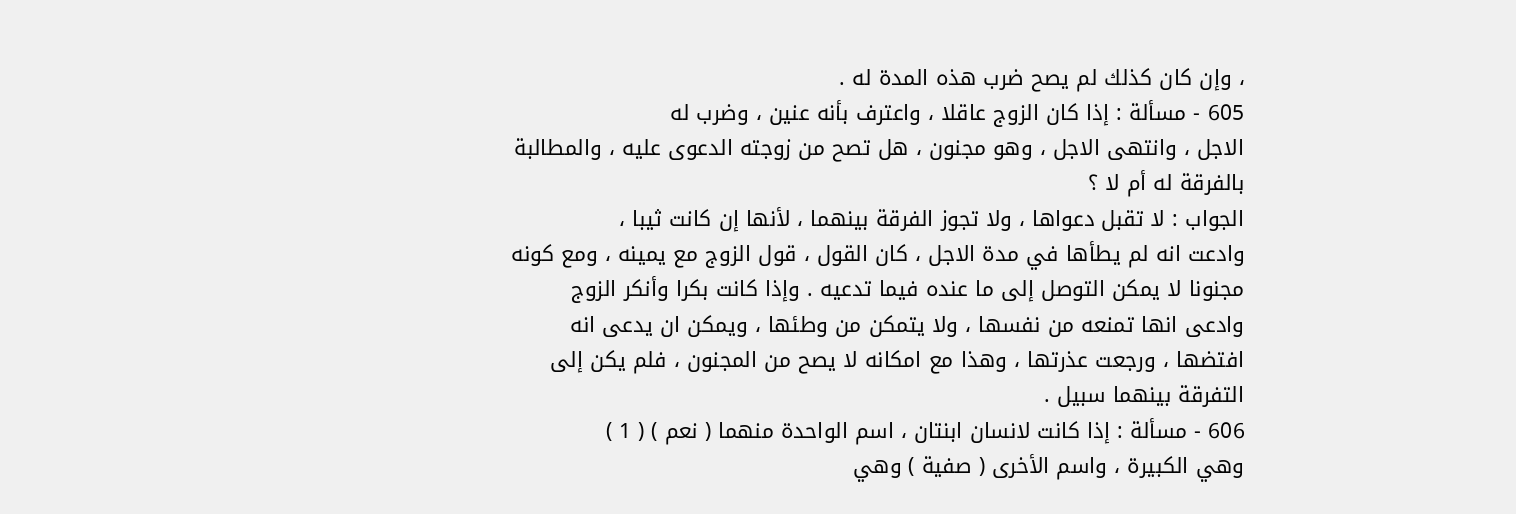، وإن كان كذلك لم يصح ضرب هذه المدة له .
605 - مسألة : إذا كان الزوج عاقلا ، واعترف بأنه عنين ، وضرب له
الاجل ، وانتهى الاجل ، وهو مجنون ، هل تصح من زوجته الدعوى عليه ، والمطالبة
بالفرقة له أم لا ؟
الجواب : لا تقبل دعواها ، ولا تجوز الفرقة بينهما ، لأنها إن كانت ثيبا ،
وادعت انه لم يطأها في مدة الاجل ، كان القول ، قول الزوج مع يمينه ، ومع كونه
مجنونا لا يمكن التوصل إلى ما عنده فيما تدعيه . وإذا كانت بكرا وأنكر الزوج
وادعى انها تمنعه من نفسها ، ولا يتمكن من وطئها ، ويمكن ان يدعى انه
افتضها ، ورجعت عذرتها ، وهذا مع امكانه لا يصح من المجنون ، فلم يكن إلى
التفرقة بينهما سبيل .
606 - مسألة : إذا كانت لانسان ابنتان ، اسم الواحدة منهما ( نعم ) ( 1 )
وهي الكبيرة ، واسم الأخرى ( صفية ) وهي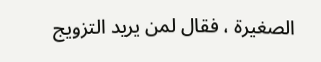الصغيرة ، فقال لمن يريد التزويج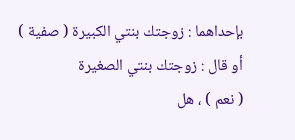بإحداهما : زوجتك بنتي الكبيرة ( صفية ) أو قال : زوجتك بنتي الصغيرة
( نعم ) ، هل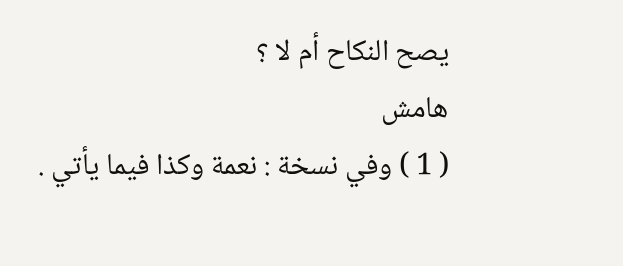يصح النكاح أم لا ؟
هامش
( 1 ) وفي نسخة : نعمة وكذا فيما يأتي .